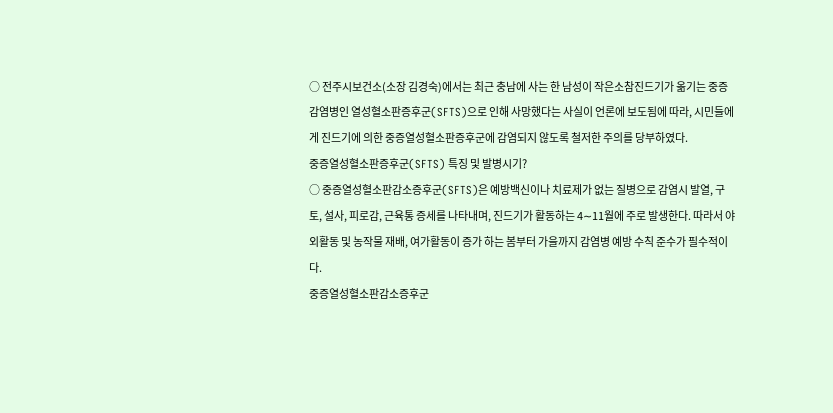○ 전주시보건소(소장 김경숙)에서는 최근 충남에 사는 한 남성이 작은소참진드기가 옮기는 중증 감염병인 열성혈소판증후군(SFTS)으로 인해 사망했다는 사실이 언론에 보도됨에 따라, 시민들에게 진드기에 의한 중증열성혈소판증후군에 감염되지 않도록 철저한 주의를 당부하였다.
중증열성혈소판증후군(SFTS) 특징 및 발병시기?
○ 중증열성혈소판감소증후군(SFTS)은 예방백신이나 치료제가 없는 질병으로 감염시 발열, 구토, 설사, 피로감, 근육통 증세를 나타내며, 진드기가 활동하는 4∼11월에 주로 발생한다. 따라서 야외활동 및 농작물 재배, 여가활동이 증가 하는 봄부터 가을까지 감염병 예방 수칙 준수가 필수적이다.
중증열성혈소판감소증후군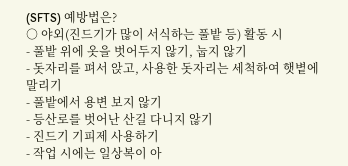(SFTS) 예방법은?
○ 야외(진드기가 많이 서식하는 풀밭 등) 활동 시
- 풀밭 위에 옷을 벗어두지 않기, 눕지 않기
- 돗자리를 펴서 앉고, 사용한 돗자리는 세척하여 햇볕에 말리기
- 풀밭에서 용변 보지 않기
- 등산로를 벗어난 산길 다니지 않기
- 진드기 기피제 사용하기
- 작업 시에는 일상복이 아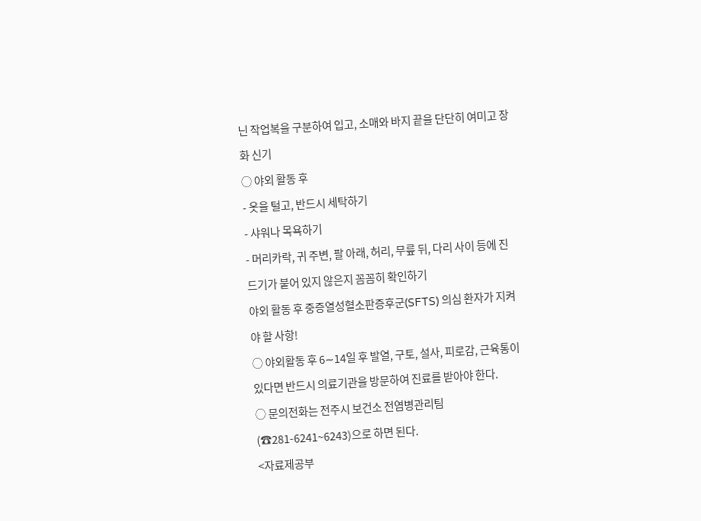닌 작업복을 구분하여 입고, 소매와 바지 끝을 단단히 여미고 장화 신기
○ 야외 활동 후
- 옷을 털고, 반드시 세탁하기
- 샤워나 목욕하기
- 머리카락, 귀 주변, 팔 아래, 허리, 무릎 뒤, 다리 사이 등에 진드기가 붙어 있지 않은지 꼼꼼히 확인하기
야외 활동 후 중증열성혈소판증후군(SFTS) 의심 환자가 지켜야 할 사항!
○ 야외활동 후 6∼14일 후 발열, 구토, 설사, 피로감, 근육통이 있다면 반드시 의료기관을 방문하여 진료를 받아야 한다.
○ 문의전화는 전주시 보건소 전염병관리팀(☎281-6241~6243)으로 하면 된다.
<자료제공부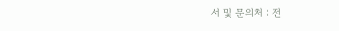서 및 문의처 : 전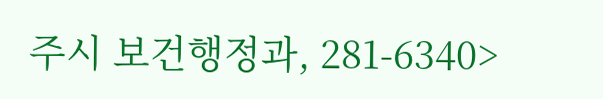주시 보건행정과, 281-6340>